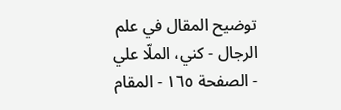توضيح المقال في علم الرجال - كني، الملّا علي - الصفحة ١٦٥ - المقام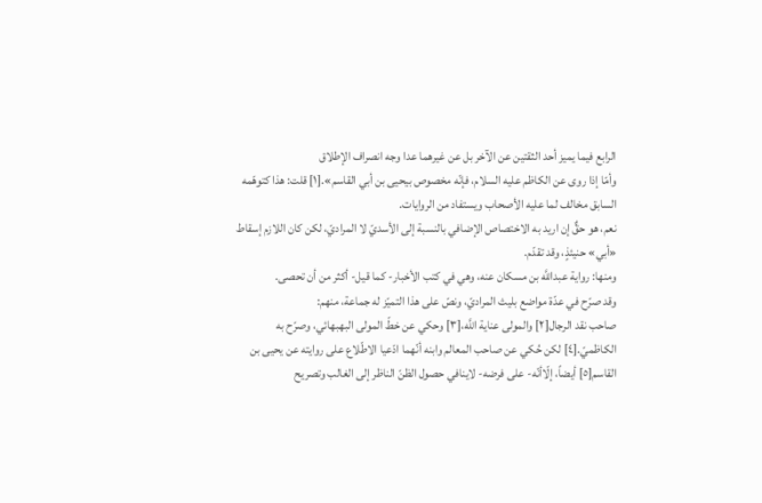الرابع فيما يميز أحد الثقتين عن الآخر بل عن غيرهما عدا وجه انصراف الإطلاق
وأمّا إذا روى عن الكاظم عليه السلام، فإنّه مخصوص بيحيى بن أبي القاسم».[١] قلت: هذا كتوهّمه السابق مخالف لما عليه الأصحاب ويستفاد من الروايات.
نعم، هو حقٌّ إن اريد به الاختصاص الإضافي بالنسبة إلى الأسديّ لا المراديّ، لكن كان اللازم إسقاط «أبي» حنيئذٍ، وقد تقدّم.
ومنها: رواية عبداللَّه بن مسكان عنه، وهي في كتب الأخبار- كما قيل- أكثر من أن تحصى.
وقد صرّح في عدّة مواضع بليث المراديّ، ونصّ على هذا التميّز له جماعة، منهم:
صاحب نقد الرجال[٢] والمولى عناية اللَّه،[٣] وحكي عن خطّ المولى البهبهائي، وصرّح به الكاظميّ.[٤] لكن حُكي عن صاحب المعالم وابنه أنّهما ادّعيا الاطّلاع على روايته عن يحيى بن القاسم[٥] أيضاً، إلّاأنّه- على فرضه- لاينافي حصول الظنّ الناظر إلى الغالب وتصريح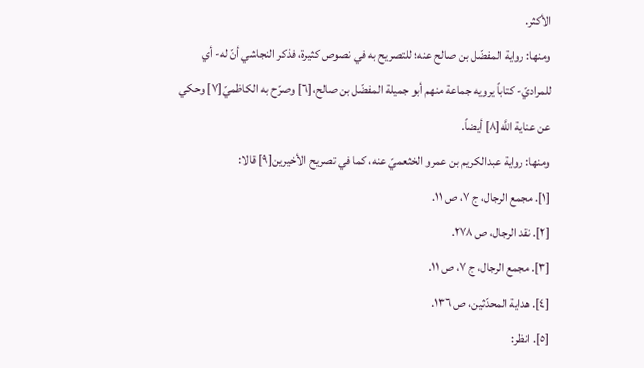الأكثر.
ومنها: رواية المفضّل بن صالح عنه؛ للتصريح به في نصوص كثيرة، فذكر النجاشي أنّ له- أي للمراديّ- كتاباً يرويه جماعة منهم أبو جميلة المفضّل بن صالح،[٦] وصرّح به الكاظميّ[٧] وحكي عن عناية اللَّه[٨] أيضاً.
ومنها: رواية عبدالكريم بن عمرو الخثعميّ عنه، كما في تصريح الأخيرين[٩] قالا:
[١]. مجمع الرجال، ج ٧، ص ١١.
[٢]. نقد الرجال، ص ٢٧٨.
[٣]. مجمع الرجال، ج ٧، ص ١١.
[٤]. هداية المحدّثين، ص ١٣٦.
[٥]. انظر: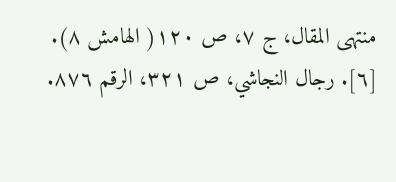منتهى المقال، ج ٧، ص ١٢٠( الهامش ٨).
[٦]. رجال النجاشي، ص ٣٢١، الرقم ٨٧٦.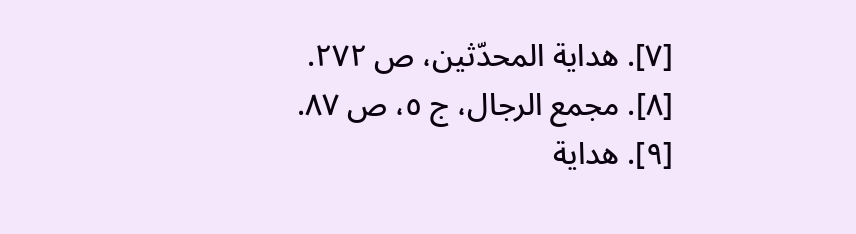[٧]. هداية المحدّثين، ص ٢٧٢.
[٨]. مجمع الرجال، ج ٥، ص ٨٧.
[٩]. هداية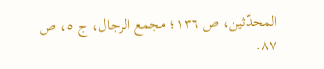المحدّثين، ص ١٣٦؛ مجمع الرجال، ج ٥، ص ٨٧.